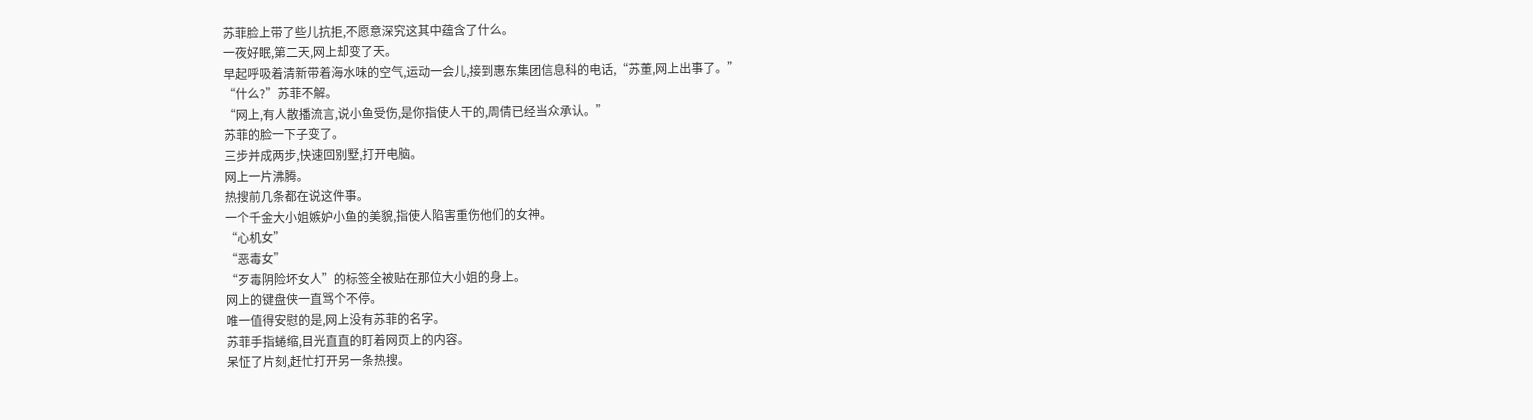苏菲脸上带了些儿抗拒,不愿意深究这其中蕴含了什么。
一夜好眠,第二天,网上却变了天。
早起呼吸着清新带着海水味的空气,运动一会儿,接到惠东集团信息科的电话,“苏董,网上出事了。”
“什么?”苏菲不解。
“网上,有人散播流言,说小鱼受伤,是你指使人干的,周倩已经当众承认。”
苏菲的脸一下子变了。
三步并成两步,快速回别墅,打开电脑。
网上一片沸腾。
热搜前几条都在说这件事。
一个千金大小姐嫉妒小鱼的美貌,指使人陷害重伤他们的女神。
“心机女”
“恶毒女”
“歹毒阴险坏女人”的标签全被贴在那位大小姐的身上。
网上的键盘侠一直骂个不停。
唯一值得安慰的是,网上没有苏菲的名字。
苏菲手指蜷缩,目光直直的盯着网页上的内容。
呆怔了片刻,赶忙打开另一条热搜。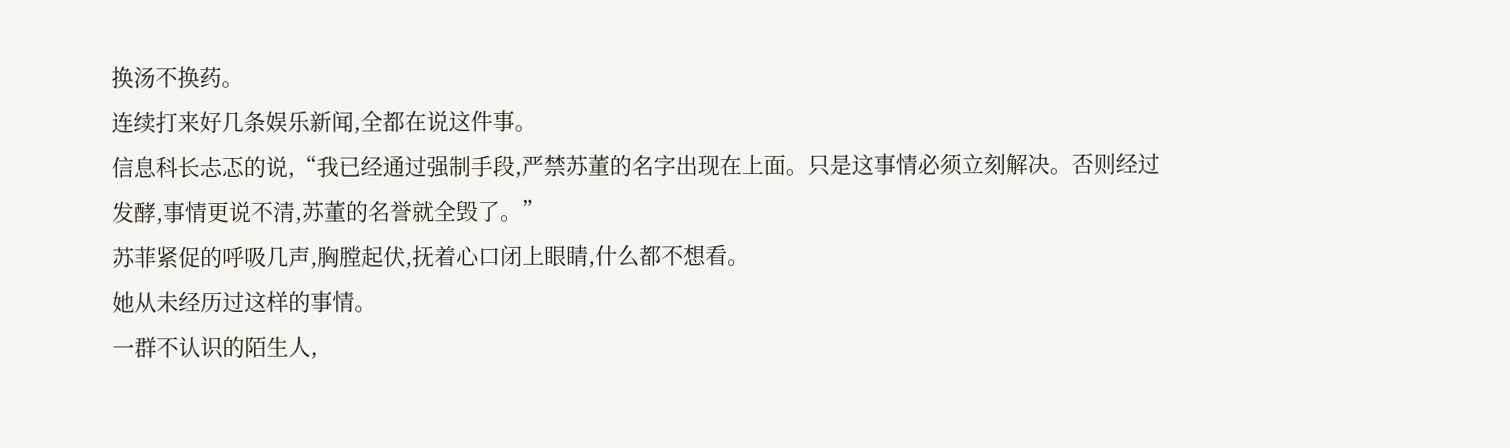换汤不换药。
连续打来好几条娱乐新闻,全都在说这件事。
信息科长忐忑的说,“我已经通过强制手段,严禁苏董的名字出现在上面。只是这事情必须立刻解决。否则经过发酵,事情更说不清,苏董的名誉就全毁了。”
苏菲紧促的呼吸几声,胸膛起伏,抚着心口闭上眼睛,什么都不想看。
她从未经历过这样的事情。
一群不认识的陌生人,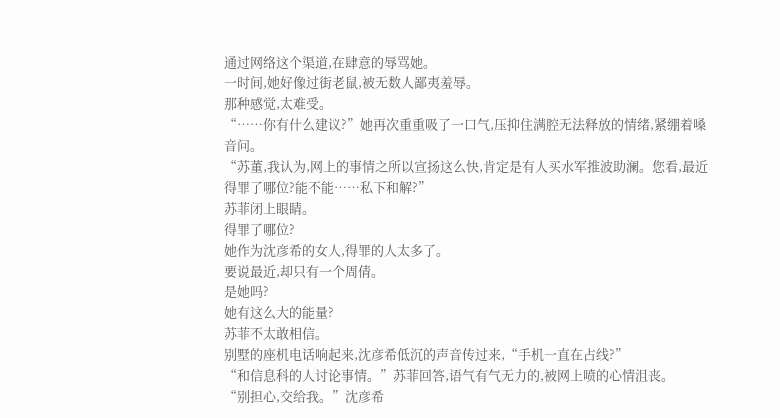通过网络这个渠道,在肆意的辱骂她。
一时间,她好像过街老鼠,被无数人鄙夷羞辱。
那种感觉,太难受。
“……你有什么建议?”她再次重重吸了一口气,压抑住满腔无法释放的情绪,紧绷着嗓音问。
“苏董,我认为,网上的事情之所以宣扬这么快,肯定是有人买水军推波助澜。您看,最近得罪了哪位?能不能……私下和解?”
苏菲闭上眼睛。
得罪了哪位?
她作为沈彦希的女人,得罪的人太多了。
要说最近,却只有一个周倩。
是她吗?
她有这么大的能量?
苏菲不太敢相信。
别墅的座机电话响起来,沈彦希低沉的声音传过来,“手机一直在占线?”
“和信息科的人讨论事情。”苏菲回答,语气有气无力的,被网上喷的心情沮丧。
“别担心,交给我。”沈彦希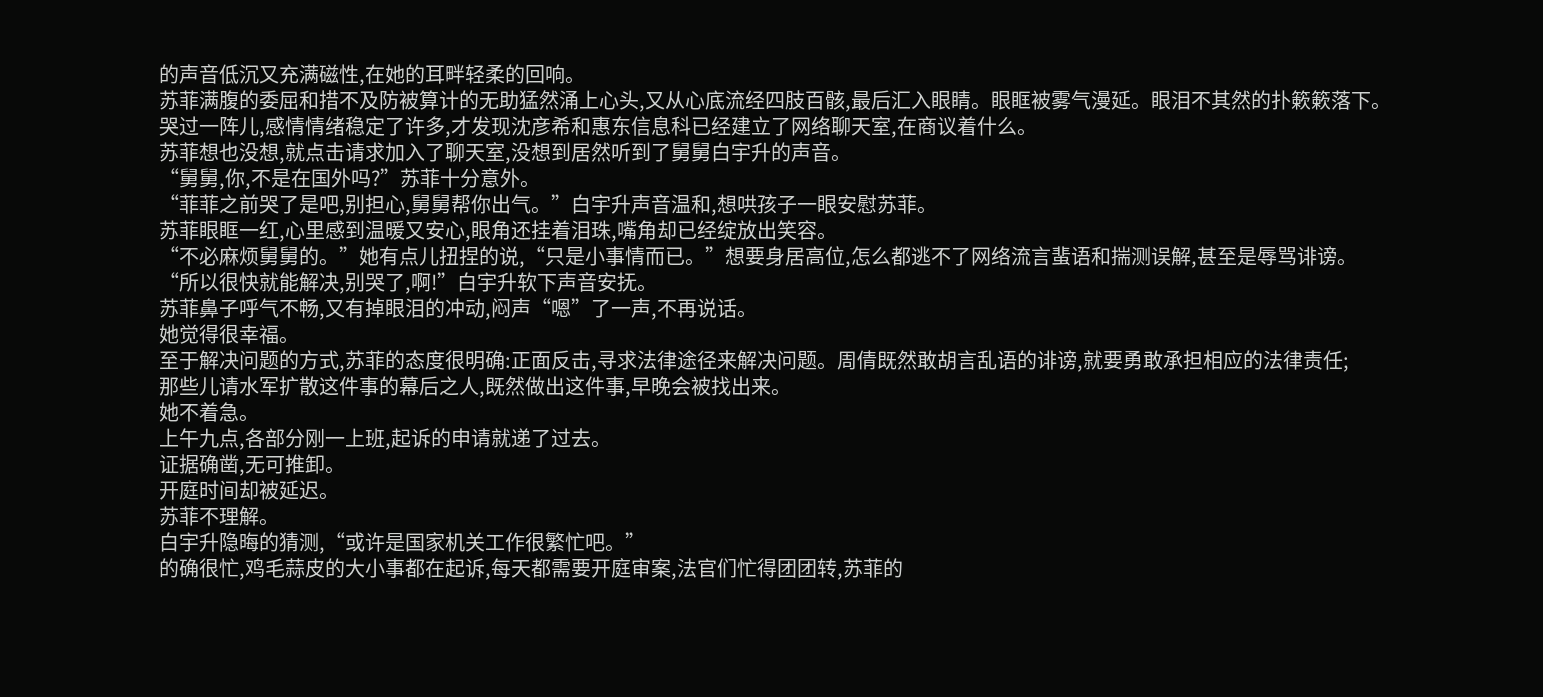的声音低沉又充满磁性,在她的耳畔轻柔的回响。
苏菲满腹的委屈和措不及防被算计的无助猛然涌上心头,又从心底流经四肢百骸,最后汇入眼睛。眼眶被雾气漫延。眼泪不其然的扑簌簌落下。
哭过一阵儿,感情情绪稳定了许多,才发现沈彦希和惠东信息科已经建立了网络聊天室,在商议着什么。
苏菲想也没想,就点击请求加入了聊天室,没想到居然听到了舅舅白宇升的声音。
“舅舅,你,不是在国外吗?”苏菲十分意外。
“菲菲之前哭了是吧,别担心,舅舅帮你出气。”白宇升声音温和,想哄孩子一眼安慰苏菲。
苏菲眼眶一红,心里感到温暖又安心,眼角还挂着泪珠,嘴角却已经绽放出笑容。
“不必麻烦舅舅的。”她有点儿扭捏的说,“只是小事情而已。”想要身居高位,怎么都逃不了网络流言蜚语和揣测误解,甚至是辱骂诽谤。
“所以很快就能解决,别哭了,啊!”白宇升软下声音安抚。
苏菲鼻子呼气不畅,又有掉眼泪的冲动,闷声“嗯”了一声,不再说话。
她觉得很幸福。
至于解决问题的方式,苏菲的态度很明确:正面反击,寻求法律途径来解决问题。周倩既然敢胡言乱语的诽谤,就要勇敢承担相应的法律责任;
那些儿请水军扩散这件事的幕后之人,既然做出这件事,早晚会被找出来。
她不着急。
上午九点,各部分刚一上班,起诉的申请就递了过去。
证据确凿,无可推卸。
开庭时间却被延迟。
苏菲不理解。
白宇升隐晦的猜测,“或许是国家机关工作很繁忙吧。”
的确很忙,鸡毛蒜皮的大小事都在起诉,每天都需要开庭审案,法官们忙得团团转,苏菲的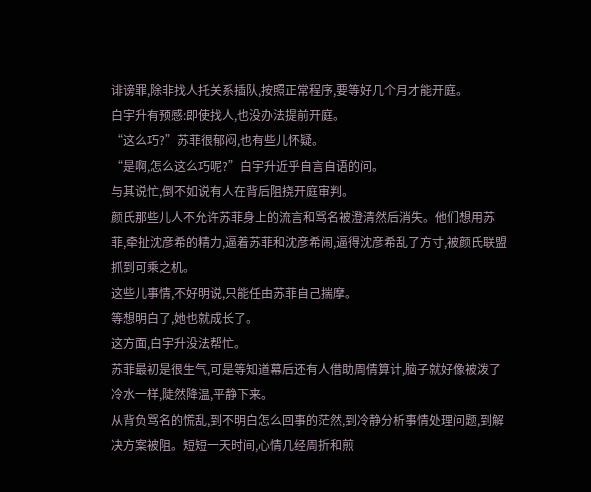诽谤罪,除非找人托关系插队,按照正常程序,要等好几个月才能开庭。
白宇升有预感:即使找人,也没办法提前开庭。
“这么巧?”苏菲很郁闷,也有些儿怀疑。
“是啊,怎么这么巧呢?”白宇升近乎自言自语的问。
与其说忙,倒不如说有人在背后阻挠开庭审判。
颜氏那些儿人不允许苏菲身上的流言和骂名被澄清然后消失。他们想用苏菲,牵扯沈彦希的精力,逼着苏菲和沈彦希闹,逼得沈彦希乱了方寸,被颜氏联盟抓到可乘之机。
这些儿事情,不好明说,只能任由苏菲自己揣摩。
等想明白了,她也就成长了。
这方面,白宇升没法帮忙。
苏菲最初是很生气,可是等知道幕后还有人借助周倩算计,脑子就好像被泼了冷水一样,陡然降温,平静下来。
从背负骂名的慌乱,到不明白怎么回事的茫然,到冷静分析事情处理问题,到解决方案被阻。短短一天时间,心情几经周折和煎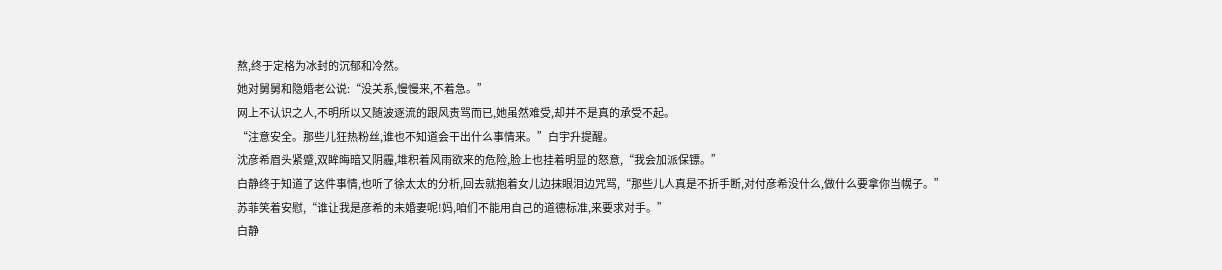熬,终于定格为冰封的沉郁和冷然。
她对舅舅和隐婚老公说:“没关系,慢慢来,不着急。”
网上不认识之人,不明所以又随波逐流的跟风责骂而已,她虽然难受,却并不是真的承受不起。
“注意安全。那些儿狂热粉丝,谁也不知道会干出什么事情来。”白宇升提醒。
沈彦希眉头紧蹙,双眸晦暗又阴霾,堆积着风雨欲来的危险,脸上也挂着明显的怒意,“我会加派保镖。”
白静终于知道了这件事情,也听了徐太太的分析,回去就抱着女儿边抹眼泪边咒骂,“那些儿人真是不折手断,对付彦希没什么,做什么要拿你当幌子。”
苏菲笑着安慰,“谁让我是彦希的未婚妻呢!妈,咱们不能用自己的道德标准,来要求对手。”
白静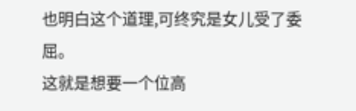也明白这个道理,可终究是女儿受了委屈。
这就是想要一个位高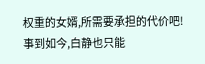权重的女婿,所需要承担的代价吧!
事到如今,白静也只能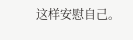这样安慰自己。